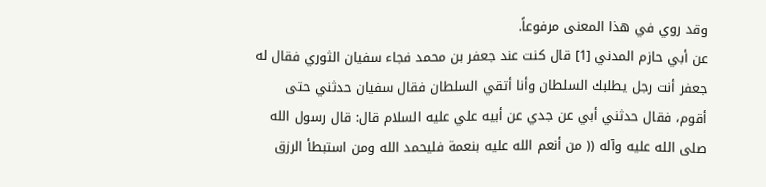وقد روي في هذا المعنى مرفوعاً.
عن أبي حازم المدني [1] قال كنت عند جعفر بن محمد فجاء سفيان الثوري فقال له جعفر أنت رجل يطلبك السلطان وأنا أتقي السلطان فقال سفيان حدثني حتى أقوم، فقال حدثني أبي عن جدي عن أبيه علي عليه السلام قال: قال رسول الله صلى الله عليه وآله (( من أنعم الله عليه بنعمة فليحمد الله ومن استبطأ الرزق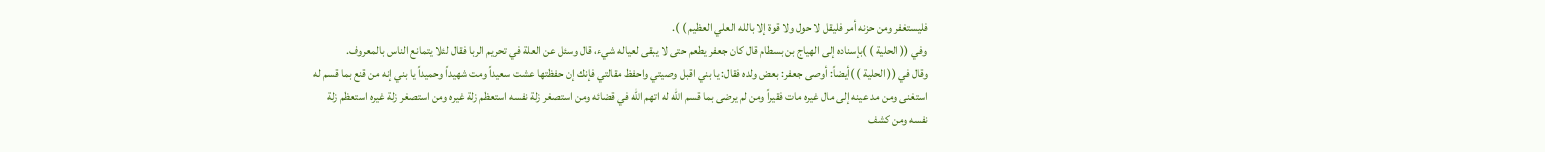فليستغفر ومن حزنه أمر فليقل لا حول ولا قوة إلا بالله العلي العظيم ) ).
وفي (( الحلية ) )بإسناده إلى الهياج بن بسطام قال كان جعفر يطعم حتى لا يبقى لعياله شيء، قال وسئل عن العلة في تحريم الربا فقال لئلا يتمانع الناس بالمعروف.
وقال في (( الحلية ) )أيضاً: أوصى جعفر: بعض ولده فقال: يا بني اقبل وصيتي واحفظ مقالتي فإنك إن حفظتها عشت سعيداً ومت شهيداً وحميداً يا بني إنه من قنع بما قسم له استغنى ومن مد عينه إلى مال غيره مات فقيراً ومن لم يرضى بما قسم الله له اتهم الله في قضائه ومن استصغر زلة نفسه استعظم زلة غيره ومن استصغر زلة غيره استعظم زلة نفسه ومن كشف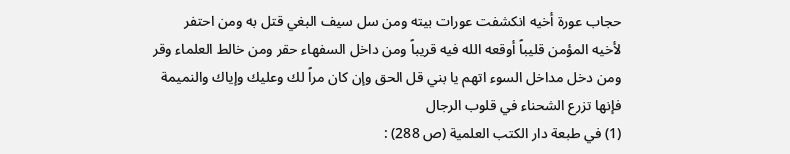حجاب عورة أخيه انكشفت عورات بيته ومن سل سيف البغي قتل به ومن احتفر لأخيه المؤمن قليباً أوقعه الله فيه قريباً ومن داخل السفهاء حقر ومن خالط العلماء وقر ومن دخل مداخل السوء اتهم يا بني قل الحق وإن كان مراً لك وعليك وإياك والنميمة فإنها تزرع الشحناء في قلوب الرجال
(1) في طبعة دار الكتب العلمية (ص 288) :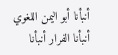أنبأنا أبو اليمن اللغوي أنبأنا الفرار أنبأنا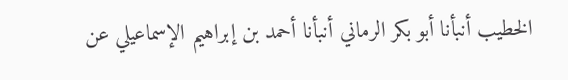الخطيب أنبأنا أبو بكر الرماني أنبأنا أحمد بن إبراهيم الإسماعيلي عن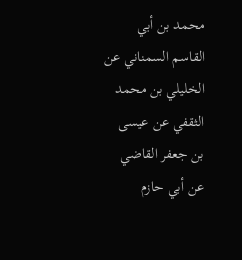محمد بن أبي القاسم السمناني عن الخليلي بن محمد الثقفي عن عيسى بن جعفر القاضي عن أبي حازم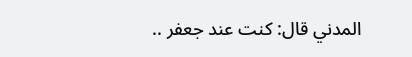المدني قال: كنت عند جعفر ..